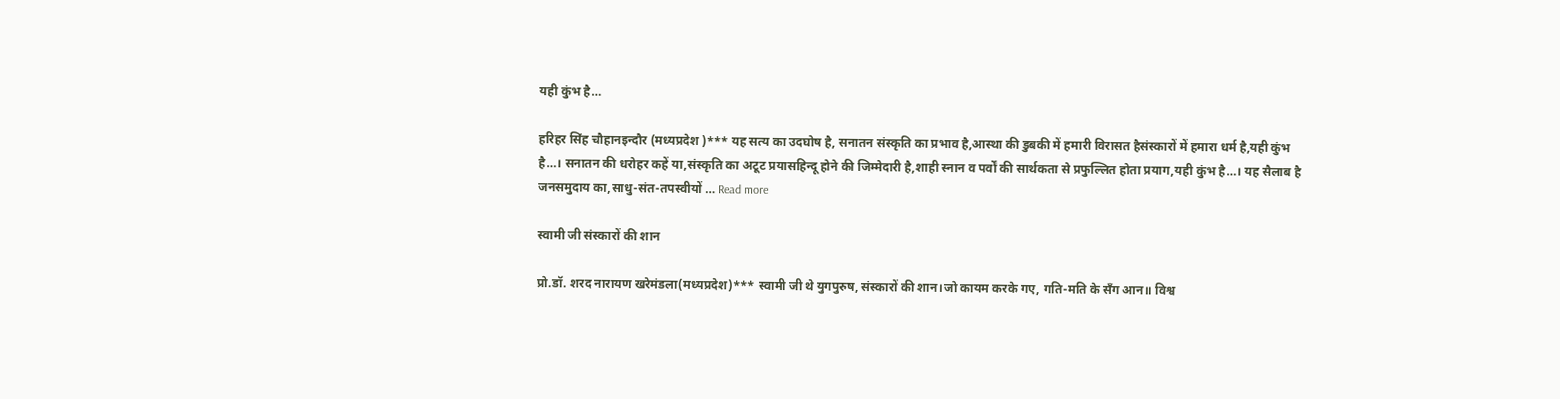यही कुंभ है…

हरिहर सिंह चौहानइन्दौर (मध्यप्रदेश )*** यह सत्य का उदघोष है, सनातन संस्कृति का प्रभाव है,आस्था की डुबकी में हमारी विरासत हैसंस्कारों में हमारा धर्म है,यही कुंभ है…। सनातन की धरोहर कहें या,संस्कृति का अटूट प्रयासहिन्दू होने की जिम्मेदारी है,शाही स्नान व पर्वों की सार्थकता से प्रफुल्लित होता प्रयाग,यही कुंभ है…। यह सैलाब है जनसमुदाय का,साधु-संत-तपस्वीयों … Read more

स्वामी जी संस्कारों की शान

प्रो.डॉ. शरद नारायण खरेमंडला(मध्यप्रदेश)*** स्वामी जी थे युगपुरुष, संस्कारों की शान।जो कायम करके गए, गति-मति के सँग आन॥ विश्व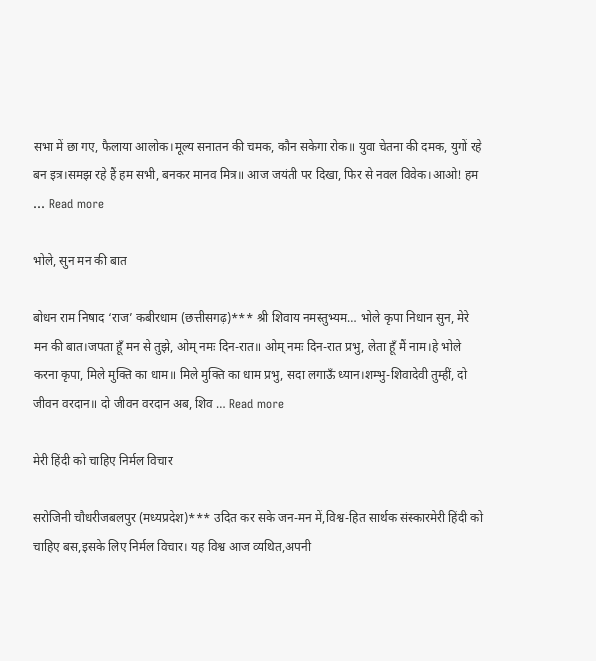सभा में छा गए, फैलाया आलोक।मूल्य सनातन की चमक, कौन सकेगा रोक॥ युवा चेतना की दमक, युगों रहे बन इत्र।समझ रहे हैं हम सभी, बनकर मानव मित्र॥ आज जयंती पर दिखा, फिर से नवल विवेक।आओ! हम … Read more

भोले, सुन मन की बात

बोधन राम निषाद ‘राज’ कबीरधाम (छत्तीसगढ़)*** श्री शिवाय नमस्तुभ्यम… भोले कृपा निधान सुन, मेरे मन की बात।जपता हूँ मन से तुझे, ओम् नमः दिन-रात॥ ओम् नमः दिन-रात प्रभु, लेता हूँ मैं नाम।हे भोले करना कृपा, मिले मुक्ति का धाम॥ मिले मुक्ति का धाम प्रभु, सदा लगाऊँ ध्यान।शम्भु-शिवादेवी तुम्हीं, दो जीवन वरदान॥ दो जीवन वरदान अब, शिव … Read more

मेरी हिंदी को चाहिए निर्मल विचार

सरोजिनी चौधरीजबलपुर (मध्यप्रदेश)*** उदित कर सके जन-मन में,विश्व-हित सार्थक संस्कारमेरी हिंदी को चाहिए बस,इसके लिए निर्मल विचार। यह विश्व आज व्यथित,अपनी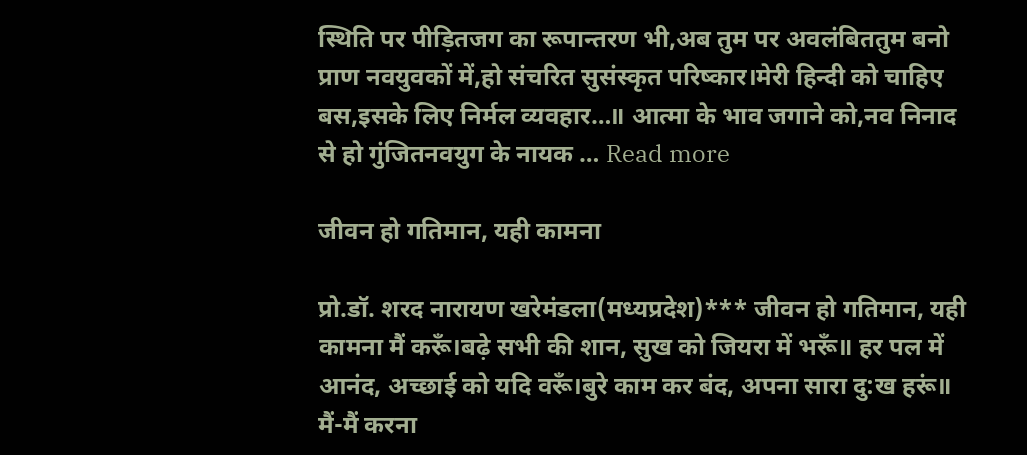स्थिति पर पीड़ितजग का रूपान्तरण भी,अब तुम पर अवलंबिततुम बनो प्राण नवयुवकों में,हो संचरित सुसंस्कृत परिष्कार।मेरी हिन्दी को चाहिए बस,इसके लिए निर्मल व्यवहार…॥ आत्मा के भाव जगाने को,नव निनाद से हो गुंजितनवयुग के नायक … Read more

जीवन हो गतिमान, यही कामना

प्रो.डॉ. शरद नारायण खरेमंडला(मध्यप्रदेश)*** जीवन हो गतिमान, यही कामना मैं करूँ।बढ़े सभी की शान, सुख को जियरा में भरूँ॥ हर पल में आनंद, अच्छाई को यदि वरूँ।बुरे काम कर बंद, अपना सारा दु:ख हरूं॥ मैं-मैं करना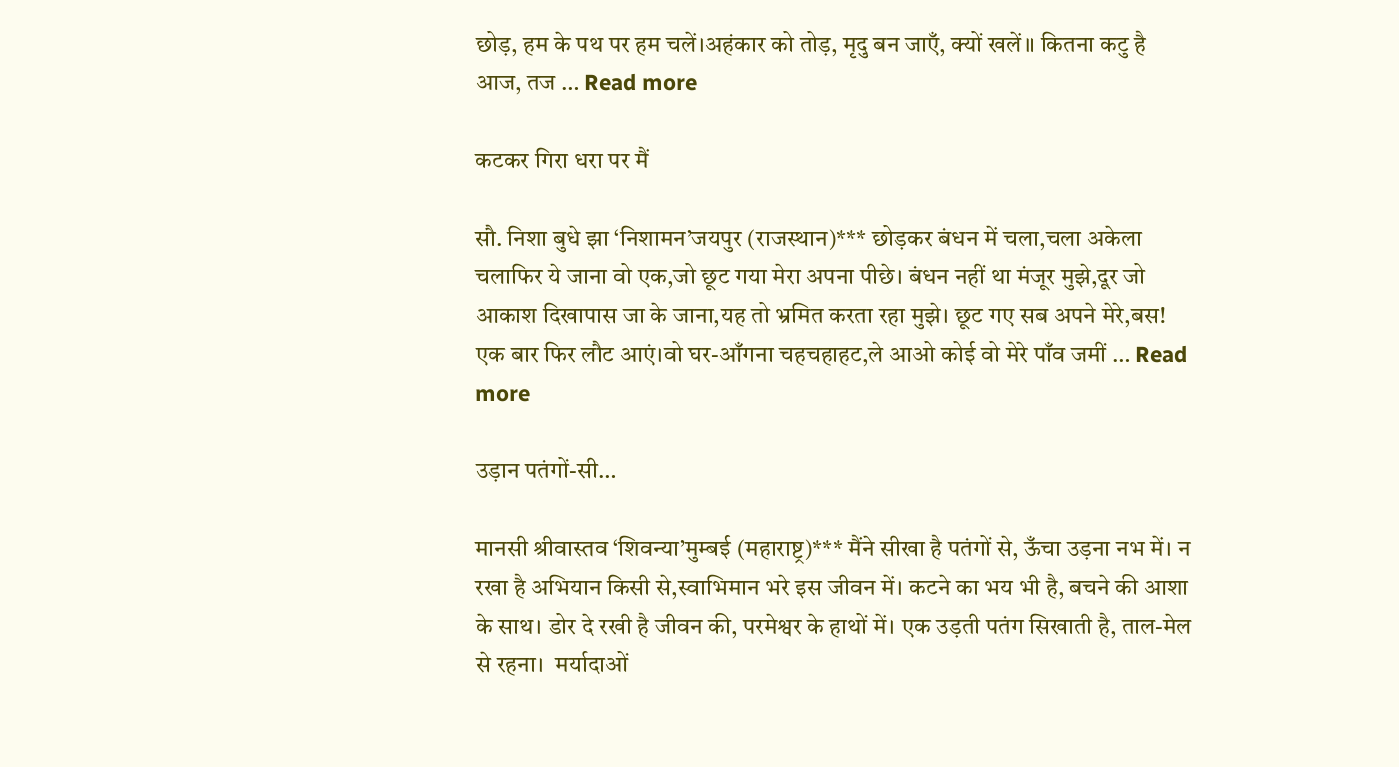छोड़, हम के पथ पर हम चलें।अहंकार को तोड़, मृदु बन जाएँ, क्यों खलें॥ कितना कटु है आज, तज … Read more

कटकर गिरा धरा पर मैं

सौ. निशा बुधे झा ‘निशामन’जयपुर (राजस्थान)*** छोड़कर बंधन में चला,चला अकेला चलाफिर ये जाना वो एक,जो छूट गया मेरा अपना पीछे। बंधन नहीं था मंजूर मुझे,दूर जो आकाश दिखापास जा के जाना,यह तो भ्रमित करता रहा मुझे। छूट गए सब अपने मेरे,बस! एक बार फिर लौट आएं।वो घर-आँगना चहचहाहट,ले आओ कोई वो मेरे पाँव जमीं … Read more

उड़ान पतंगों-सी…

मानसी श्रीवास्तव ‘शिवन्या’मुम्बई (महाराष्ट्र)*** मैंने सीखा है पतंगों से, ऊँचा उड़ना नभ में। न रखा है अभियान किसी से,स्वाभिमान भरे इस जीवन में। कटने का भय भी है, बचने की आशा के साथ। डोर दे रखी है जीवन की, परमेश्वर के हाथों में। एक उड़ती पतंग सिखाती है, ताल-मेल से रहना।  मर्यादाओं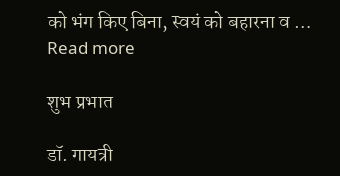को भंग किए बिना, स्वयं को बहारना व … Read more

शुभ प्रभात

डॉ. गायत्री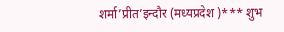शर्मा’प्रीत’इन्दौर (मध्यप्रदेश )*** शुभ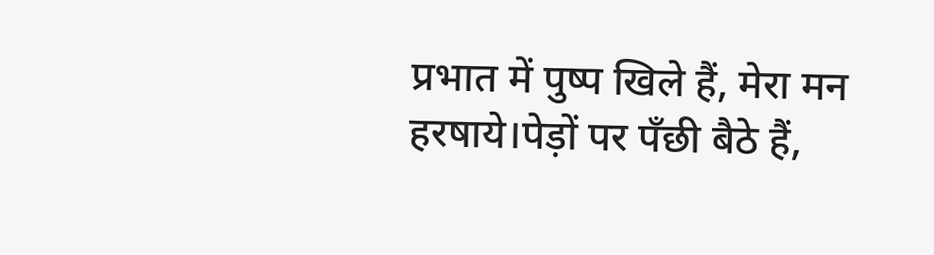प्रभात में पुष्प खिले हैं, मेरा मन हरषाये।पेड़ों पर पँछी बैठे हैं,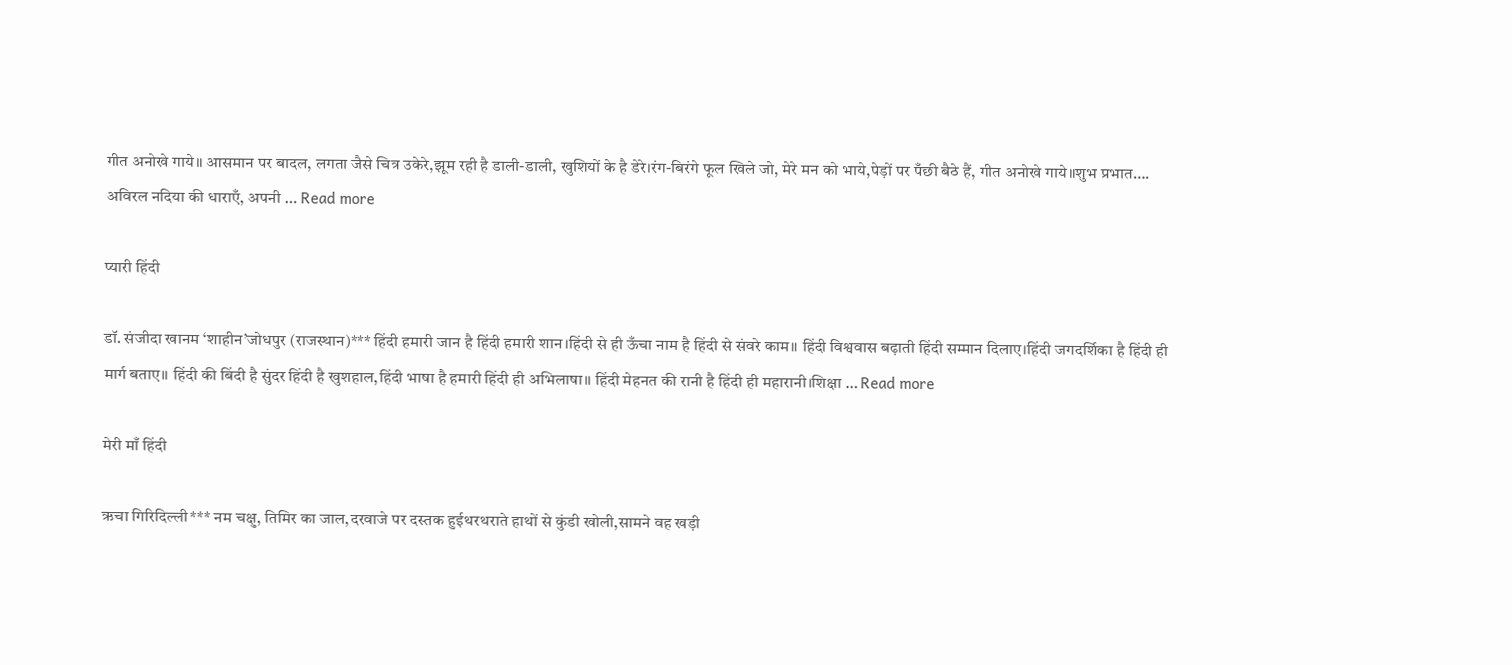गीत अनोखे गाये॥ आसमान पर बादल, लगता जैसे चित्र उकेरे,झूम रही है डाली-डाली, खुशियों के है डेरे।रंग-बिरंगे फूल खिले जो, मेरे मन को भाये,पेड़ों पर पँछी बैठे हैं, गीत अनोखे गाये॥शुभ प्रभात…. अविरल नदिया की धाराएँ, अपनी … Read more

प्यारी हिंदी

डॉ. संजीदा खानम ‘शाहीन’जोधपुर (राजस्थान)*** हिंदी हमारी जान है हिंदी हमारी शान।हिंदी से ही ऊँचा नाम है हिंदी से संवरे काम॥ हिंदी विश्ववास बढ़ाती हिंदी सम्मान दिलाए।हिंदी जगदर्शिका है हिंदी ही मार्ग बताए॥ हिंदी की बिंदी है सुंदर हिंदी है खुशहाल,हिंदी भाषा है हमारी हिंदी ही अभिलाषा॥ हिंदी मेहनत की रानी है हिंदी ही महारानी।शिक्षा … Read more

मेरी माँ हिंदी

ऋचा गिरिदिल्ली*** नम चक्षु, तिमिर का जाल,दरवाजे पर दस्तक हुईथरथराते हाथों से कुंडी खोली,सामने वह खड़ी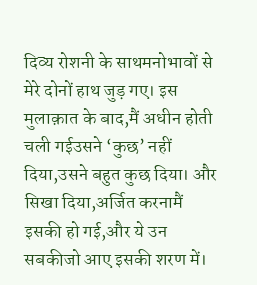दिव्य रोशनी के साथमनोभावों से मेरे दोनों हाथ जुड़ गए। इस मुलाक़ात के बाद,मैं अधीन होती चली गईउसने ‘कुछ’ नहीं दिया,उसने बहुत कुछ दिया। और सिखा दिया,अर्जित करनामैं इसकी हो गई,और ये उन सबकीजो आए इसकी शरण में।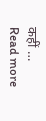कहीं … Read more